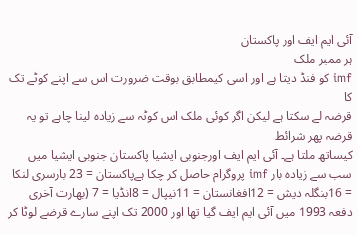آئی ایم ایف اور پاکستان
ہر ممبر ملک
imf کو فنڈ دیتا ہے اور اسی کیمطابق بوقت ضرورت اس سے اپنے کوٹے تک کا
قرضہ لے سکتا ہے لیکن اگر کوئی ملک اس کوٹہ سے زیادہ لینا چاہے تو یہ قرضہ پھر شرائط
کیساتھ ملتا ہے۔ آئی ایم ایف اورجنوبی ایشیا پاکستان جنوبی ایشیا میں سب سے زیادہ بار imf پروگرام حاصل کر چکا ہےپاکستان = 23 بارسری لنکا = 16بنگلہ دیش = 12افغانستان = 11نیپال = 8انڈیا = 7 (بھارت آخری دفعہ 1993 میں آئی ایم ایف گیا تھا اور 2000 تک اپنے سارے قرضے لوٹا کر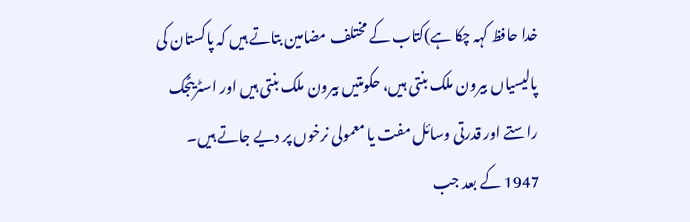خدا حافظ کہہ چکا ہے)کتاب کے مختلف مضامین بتاتے ہیں کہ پاکستان کی پالیسیاں بیرون ملک بنتی ہیں، حکومتیں بیرون ملک بنتی ہیں اور اسٹریٹجک راستے اور قدرتی وسائل مفت یا معمولی نرخوں پر دیے جاتے ہیں۔ 1947 کے بعد جب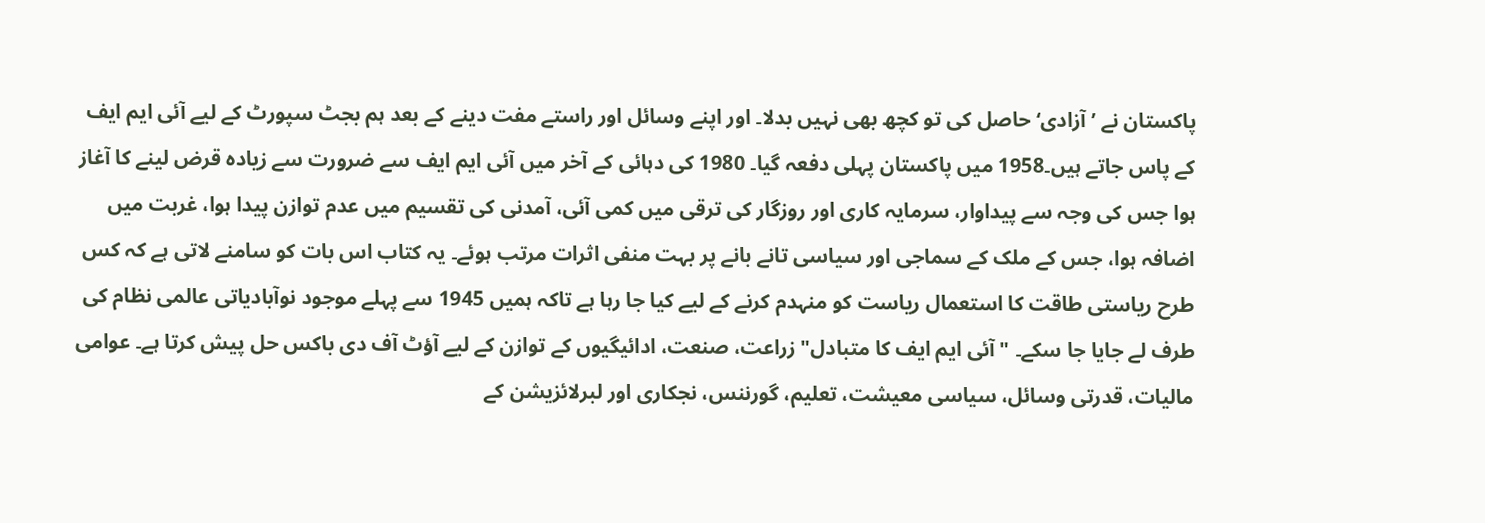پاکستان نے ’آزادی‘ حاصل کی تو کچھ بھی نہیں بدلا۔ اور اپنے وسائل اور راستے مفت دینے کے بعد ہم بجٹ سپورٹ کے لیے آئی ایم ایف کے پاس جاتے ہیں۔1958 میں پاکستان پہلی دفعہ گیا۔ 1980 کی دہائی کے آخر میں آئی ایم ایف سے ضرورت سے زیادہ قرض لینے کا آغاز ہوا جس کی وجہ سے پیداوار، سرمایہ کاری اور روزگار کی ترقی میں کمی آئی، آمدنی کی تقسیم میں عدم توازن پیدا ہوا، غربت میں اضافہ ہوا، جس کے ملک کے سماجی اور سیاسی تانے بانے پر بہت منفی اثرات مرتب ہوئے۔ یہ کتاب اس بات کو سامنے لاتی ہے کہ کس طرح ریاستی طاقت کا استعمال ریاست کو منہدم کرنے کے لیے کیا جا رہا ہے تاکہ ہمیں 1945 سے پہلے موجود نوآبادیاتی عالمی نظام کی طرف لے جایا جا سکے۔ "آئی ایم ایف کا متبادل" زراعت، صنعت، ادائیگیوں کے توازن کے لیے آؤٹ آف دی باکس حل پیش کرتا ہے۔ عوامی مالیات، قدرتی وسائل، سیاسی معیشت، تعلیم، گورننس، نجکاری اور لبرلائزیشن کے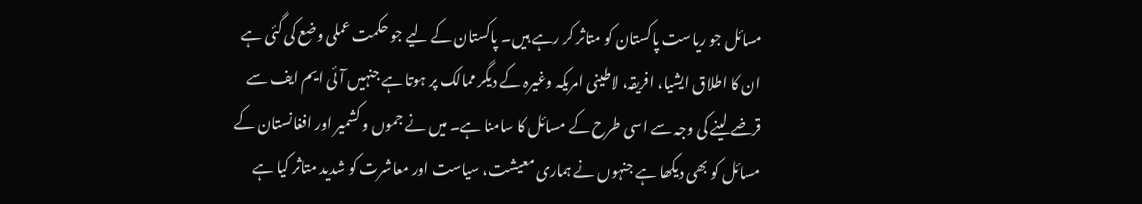مسائل جو ریاست پاکستان کو متاثر کر رہے ہیں۔ پاکستان کے لیے جو حکمت عملی وضع کی گئی ہے ان کا اطلاق ایشیا، افریقہ، لاطینی امریکہ وغیرہ کے دیگر ممالک پر ہوتا ہے جنہیں آئی ایم ایف سے قرضے لینے کی وجہ سے اسی طرح کے مسائل کا سامنا ہے۔ میں نے جموں و کشمیر اور افغانستان کے مسائل کو بھی دیکھا ہے جنہوں نے ہماری معیشت، سیاست اور معاشرت کو شدید متاثر کیا ہے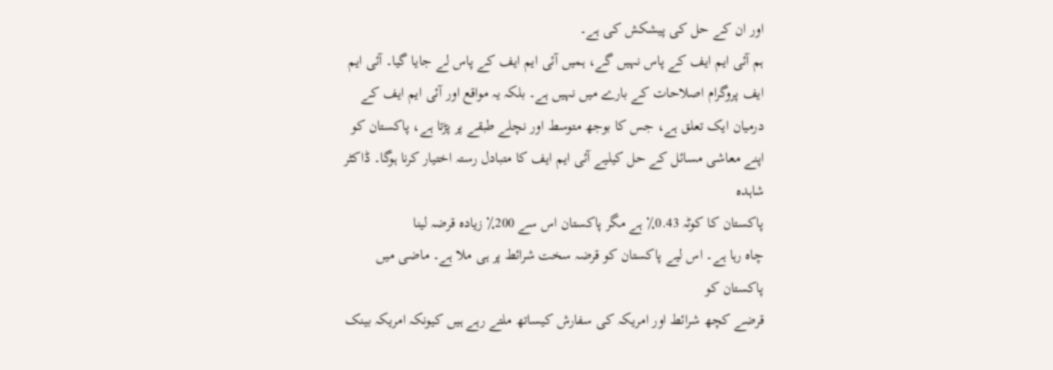اور ان کے حل کی پیشکش کی ہے۔
ہم آئی ایم ایف کے پاس نہیں گے، ہمیں آئی ایم ایف کے پاس لے جایا گیا۔ آئی ایم ایف پروگرام اصلاحات کے بارے میں نہیں ہے۔ بلکہ یہ مواقع اور آئی ایم ایف کے درمیان ایک تعلق ہے، جس کا بوجھ متوسط اور نچلے طبقے پر پڑتا ہے، پاکستان کو اپنے معاشی مسائل کے حل کیلیے آئی ایم ایف کا متبادل رستہ اختیار کرنا ہوگا۔ ڈاکٹر شاہدہ
پاکستان کا کوٹہ 0.43٪ ہے مگر پاکستان اس سے 200٪ زیادہ قرضہ لینا
چاہ رہا ہے۔ اس لیے پاکستان کو قرضہ سخت شرائط پر ہی ملا ہے۔ ماضی میں پاکستان کو
قرضے کچھ شرائط اور امریکہ کی سفارش کیساتھ ملتے رہے ہیں کیونکہ امریکہ بینک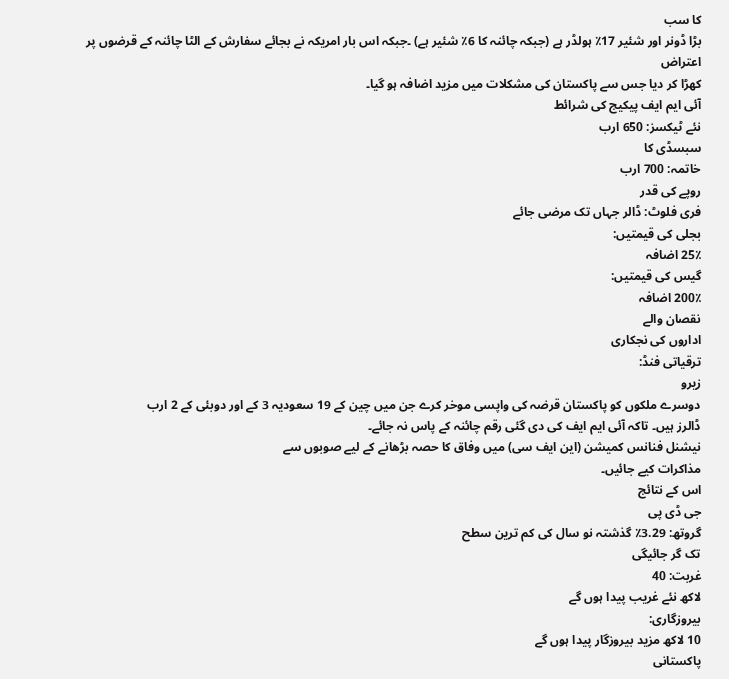کا سب
بڑا ڈونر اور شئیر 17٪ ہولڈر ہے (جبکہ چائنہ کا 6٪ شئیر ہے) ۔جبکہ اس بار امریکہ نے بجائے سفارش کے الٹا چائنہ کے قرضوں پر اعتراض
کھڑا کر دیا جس سے پاکستان کی مشکلات میں مزید اضافہ ہو گیا۔
آئی ایم ایف پیکیج کی شرائط
نئے ٹیکسز: 650 ارب
سبسڈی کا
خاتمہ: 700 ارب
روپے کی قدر
فری فلوٹ: ڈالر جہاں تک مرضی جائے
بجلی کی قیمتیں:
25٪ اضافہ
گیس کی قیمتیں:
200٪ اضافہ
نقصان والے
اداروں کی نجکاری
ترقیاتی فنڈ:
زیرو
دوسرے ملکوں کو پاکستان قرضہ کی واپسی موخر کرے جن میں چین کے 19 سعودیہ 3 کے اور دوبئی کے 2 ارب
ڈالرز ہیں۔ تاکہ آئی ایم ایف کی دی گئی رقم چائنہ کے پاس نہ جائے۔
نیشنل فنانس کمیشن (این ایف سی) میں وفاق کا حصہ بڑھانے کے لیے صوبوں سے
مذاکرات کیے جائیں۔
اس کے نتائج
جی ڈی پی
گروتھ: 3.29٪ گذشتہ نو سال کی کم ترین سطح
تک گر جائیگی
غربت: 40
لاکھ نئے غریب پیدا ہوں گے
بیروزگاری:
10 لاکھ مزید بیروزگار پیدا ہوں گے
پاکستانی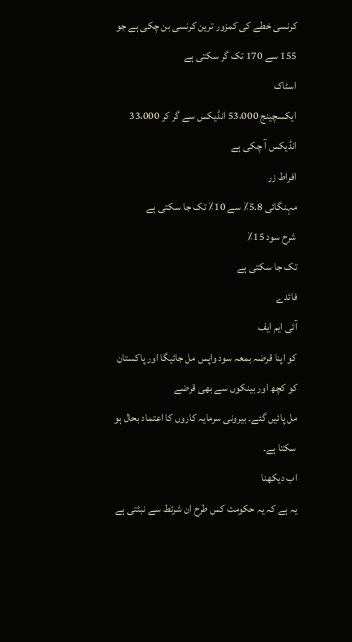کرنسی خطے کی کمزور ترین کرنسی بن چکی ہے جو 155 سے 170 تک گر سکتی ہے
اسٹاک
ایکسچینج 53،000 انڈیکس سے گر کر 33،000 انڈیکس آ چکی ہے
افراط زر
مہنگائی 5.8٪ سے 10٪ تک جا سکتی ہے
شرح سود 15٪
تک جا سکتی ہے
فائدے
آئی ایم ایف
کو اپنا قرضہ بمعہ سود واپس مل جائیگا اور پاکستان کو کچھ اور بینکوں سے بھی قرضے
مل پائیں گئے۔ بیرونی سرمایہ کاروں کا اعتماد بحال ہو سکتا ہے۔
اب دیکھنا
یہ ہے کہ یہ حکومت کس طرح ان شرئط سے نبٹتی ہے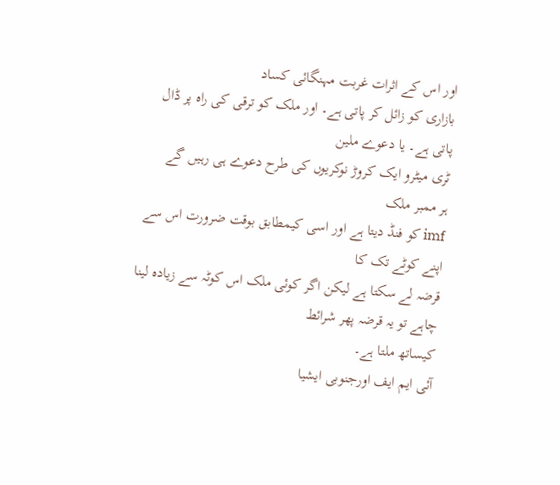اور اس کے اثرات غربت مہنگائی کساد
بازاری کو زائل کر پاتی ہے۔ اور ملک کو ترقی کی راہ پر ڈال پاتی ہے۔ یا دعوے ملین
ٹری میٹرو ایک کروڑ نوکریوں کی طرح دعوے ہی رہیں گے
ہر ممبر ملک
imf کو فنڈ دیتا ہے اور اسی کیمطابق بوقت ضرورت اس سے اپنے کوٹے تک کا
قرضہ لے سکتا ہے لیکن اگر کوئی ملک اس کوٹہ سے زیادہ لینا چاہے تو یہ قرضہ پھر شرائط
کیساتھ ملتا ہے۔
آئی ایم ایف اورجنوبی ایشیا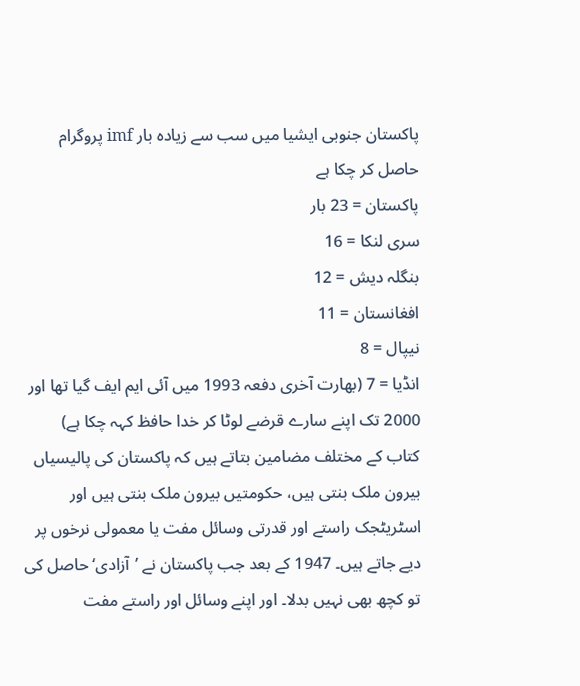پاکستان جنوبی ایشیا میں سب سے زیادہ بار imf پروگرام حاصل کر چکا ہے
پاکستان = 23 بار
سری لنکا = 16
بنگلہ دیش = 12
افغانستان = 11
نیپال = 8
انڈیا = 7 (بھارت آخری دفعہ 1993 میں آئی ایم ایف گیا تھا اور 2000 تک اپنے سارے قرضے لوٹا کر خدا حافظ کہہ چکا ہے)
کتاب کے مختلف مضامین بتاتے ہیں کہ پاکستان کی پالیسیاں بیرون ملک بنتی ہیں، حکومتیں بیرون ملک بنتی ہیں اور اسٹریٹجک راستے اور قدرتی وسائل مفت یا معمولی نرخوں پر دیے جاتے ہیں۔ 1947 کے بعد جب پاکستان نے ’آزادی‘ حاصل کی تو کچھ بھی نہیں بدلا۔ اور اپنے وسائل اور راستے مفت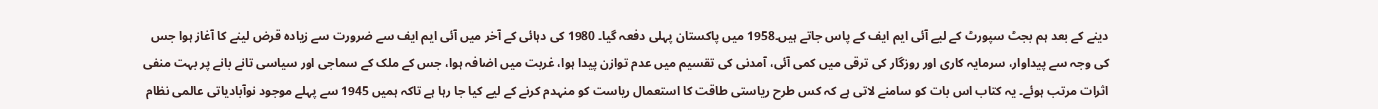دینے کے بعد ہم بجٹ سپورٹ کے لیے آئی ایم ایف کے پاس جاتے ہیں۔1958 میں پاکستان پہلی دفعہ گیا۔ 1980 کی دہائی کے آخر میں آئی ایم ایف سے ضرورت سے زیادہ قرض لینے کا آغاز ہوا جس کی وجہ سے پیداوار، سرمایہ کاری اور روزگار کی ترقی میں کمی آئی، آمدنی کی تقسیم میں عدم توازن پیدا ہوا، غربت میں اضافہ ہوا، جس کے ملک کے سماجی اور سیاسی تانے بانے پر بہت منفی اثرات مرتب ہوئے۔ یہ کتاب اس بات کو سامنے لاتی ہے کہ کس طرح ریاستی طاقت کا استعمال ریاست کو منہدم کرنے کے لیے کیا جا رہا ہے تاکہ ہمیں 1945 سے پہلے موجود نوآبادیاتی عالمی نظام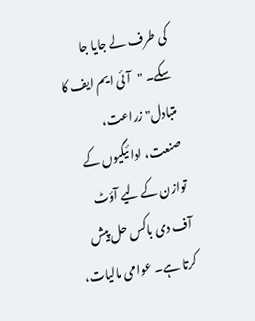کی طرف لے جایا جا سکے۔ "آئی ایم ایف کا متبادل" زراعت، صنعت، ادائیگیوں کے توازن کے لیے آؤٹ آف دی باکس حل پیش کرتا ہے۔ عوامی مالیات،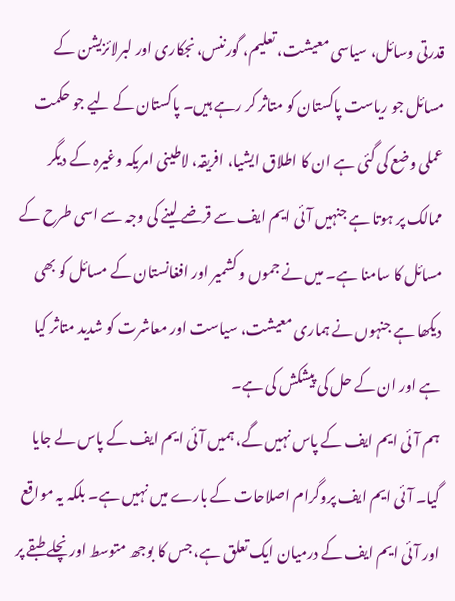قدرتی وسائل، سیاسی معیشت، تعلیم، گورننس، نجکاری اور لبرلائزیشن کے مسائل جو ریاست پاکستان کو متاثر کر رہے ہیں۔ پاکستان کے لیے جو حکمت عملی وضع کی گئی ہے ان کا اطلاق ایشیا، افریقہ، لاطینی امریکہ وغیرہ کے دیگر ممالک پر ہوتا ہے جنہیں آئی ایم ایف سے قرضے لینے کی وجہ سے اسی طرح کے مسائل کا سامنا ہے۔ میں نے جموں و کشمیر اور افغانستان کے مسائل کو بھی دیکھا ہے جنہوں نے ہماری معیشت، سیاست اور معاشرت کو شدید متاثر کیا ہے اور ان کے حل کی پیشکش کی ہے۔
ہم آئی ایم ایف کے پاس نہیں گے، ہمیں آئی ایم ایف کے پاس لے جایا گیا۔ آئی ایم ایف پروگرام اصلاحات کے بارے میں نہیں ہے۔ بلکہ یہ مواقع اور آئی ایم ایف کے درمیان ایک تعلق ہے، جس کا بوجھ متوسط اور نچلے طبقے پر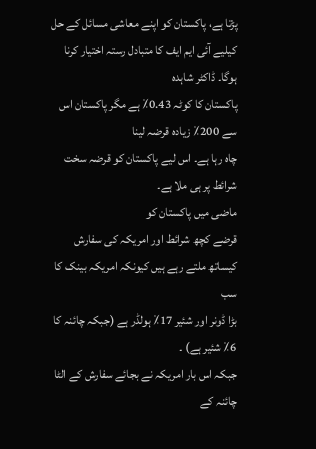پڑتا ہے، پاکستان کو اپنے معاشی مسائل کے حل کیلیے آئی ایم ایف کا متبادل رستہ اختیار کرنا ہوگا۔ ڈاکٹر شاہدہ
پاکستان کا کوٹہ 0.43٪ ہے مگر پاکستان اس سے 200٪ زیادہ قرضہ لینا
چاہ رہا ہے۔ اس لیے پاکستان کو قرضہ سخت شرائط پر ہی ملا ہے۔
ماضی میں پاکستان کو
قرضے کچھ شرائط اور امریکہ کی سفارش کیساتھ ملتے رہے ہیں کیونکہ امریکہ بینک کا سب
بڑا ڈونر اور شئیر 17٪ ہولڈر ہے (جبکہ چائنہ کا 6٪ شئیر ہے) ۔
جبکہ اس بار امریکہ نے بجائے سفارش کے الٹا چائنہ کے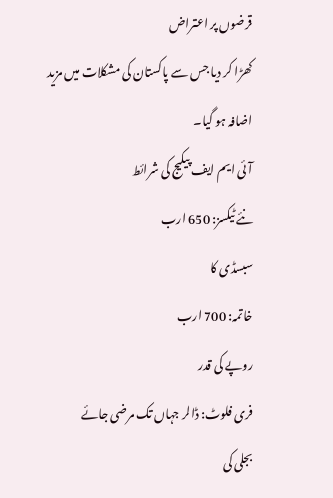قرضوں پر اعتراض
کھڑا کر دیا جس سے پاکستان کی مشکلات میں مزید اضافہ ہو گیا۔
آئی ایم ایف پیکیج کی شرائط
نئے ٹیکسز: 650 ارب
سبسڈی کا
خاتمہ: 700 ارب
روپے کی قدر
فری فلوٹ: ڈالر جہاں تک مرضی جائے
بجلی کی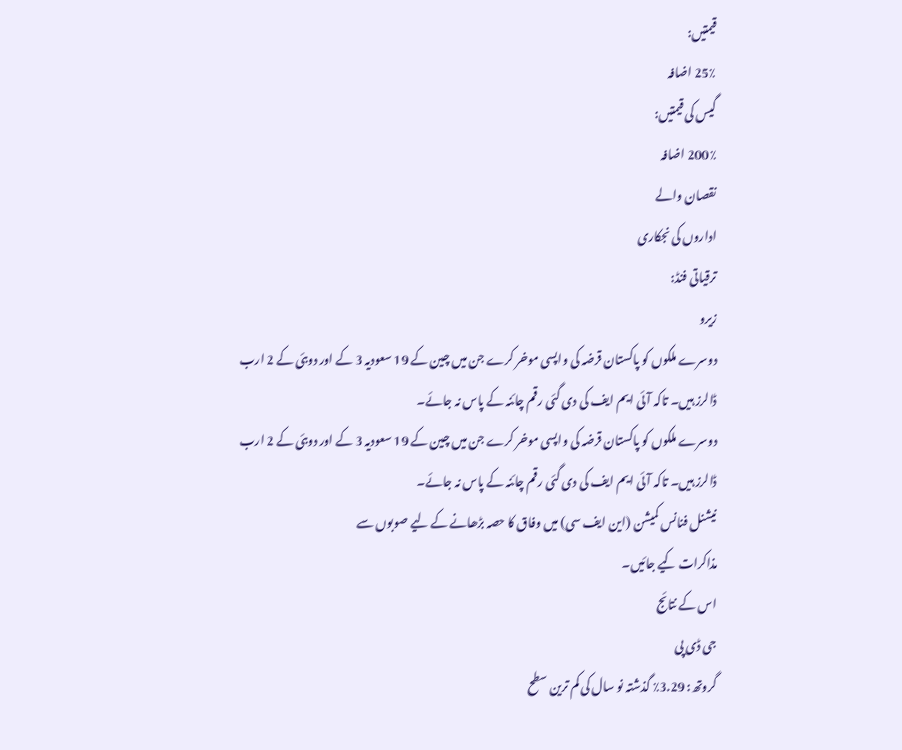قیمتیں:
25٪ اضافہ
گیس کی قیمتیں:
200٪ اضافہ
نقصان والے
اداروں کی نجکاری
ترقیاتی فنڈ:
زیرو
دوسرے ملکوں کو پاکستان قرضہ کی واپسی موخر کرے جن میں چین کے 19 سعودیہ 3 کے اور دوبئی کے 2 ارب
ڈالرز ہیں۔ تاکہ آئی ایم ایف کی دی گئی رقم چائنہ کے پاس نہ جائے۔
دوسرے ملکوں کو پاکستان قرضہ کی واپسی موخر کرے جن میں چین کے 19 سعودیہ 3 کے اور دوبئی کے 2 ارب
ڈالرز ہیں۔ تاکہ آئی ایم ایف کی دی گئی رقم چائنہ کے پاس نہ جائے۔
نیشنل فنانس کمیشن (این ایف سی) میں وفاق کا حصہ بڑھانے کے لیے صوبوں سے
مذاکرات کیے جائیں۔
اس کے نتائج
جی ڈی پی
گروتھ: 3.29٪ گذشتہ نو سال کی کم ترین سطح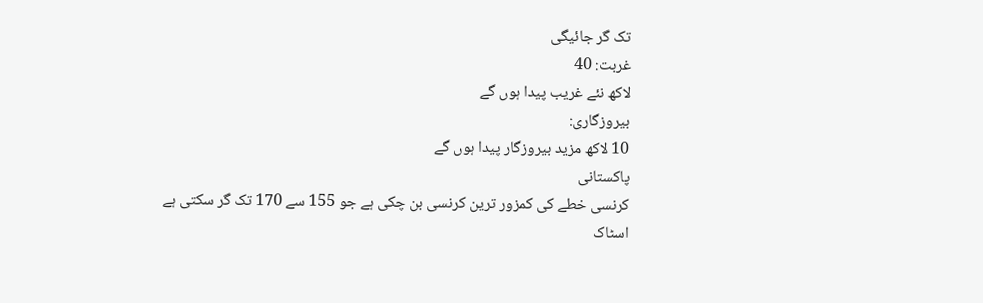تک گر جائیگی
غربت: 40
لاکھ نئے غریب پیدا ہوں گے
بیروزگاری:
10 لاکھ مزید بیروزگار پیدا ہوں گے
پاکستانی
کرنسی خطے کی کمزور ترین کرنسی بن چکی ہے جو 155 سے 170 تک گر سکتی ہے
اسٹاک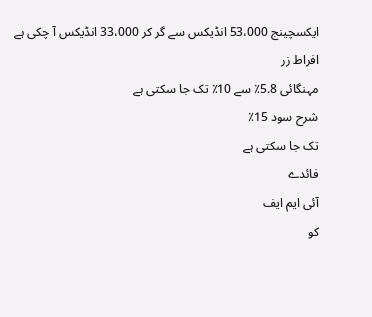ایکسچینج 53،000 انڈیکس سے گر کر 33،000 انڈیکس آ چکی ہے
افراط زر
مہنگائی 5.8٪ سے 10٪ تک جا سکتی ہے
شرح سود 15٪
تک جا سکتی ہے
فائدے
آئی ایم ایف
کو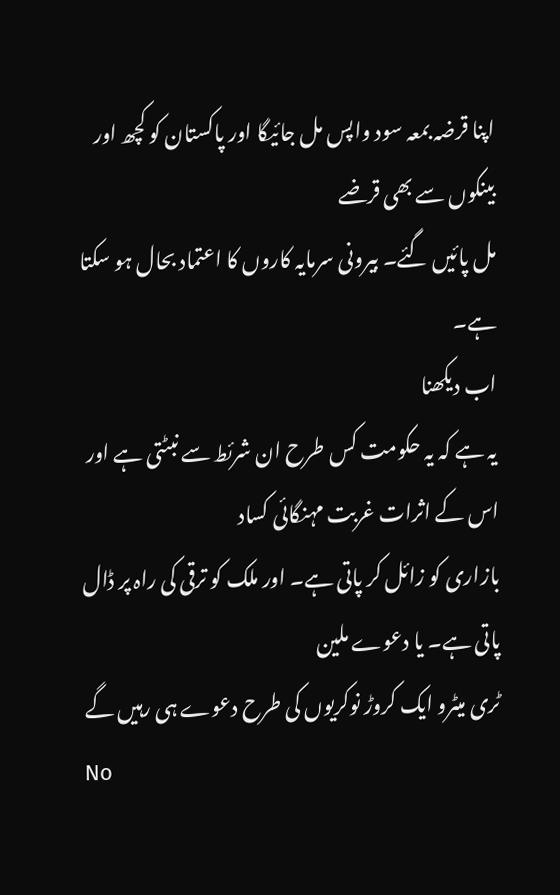اپنا قرضہ بمعہ سود واپس مل جائیگا اور پاکستان کو کچھ اور بینکوں سے بھی قرضے
مل پائیں گئے۔ بیرونی سرمایہ کاروں کا اعتماد بحال ہو سکتا ہے۔
اب دیکھنا
یہ ہے کہ یہ حکومت کس طرح ان شرئط سے نبٹتی ہے اور اس کے اثرات غربت مہنگائی کساد
بازاری کو زائل کر پاتی ہے۔ اور ملک کو ترقی کی راہ پر ڈال پاتی ہے۔ یا دعوے ملین
ٹری میٹرو ایک کروڑ نوکریوں کی طرح دعوے ہی رہیں گے
No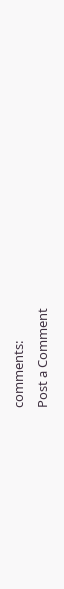comments:
Post a Comment